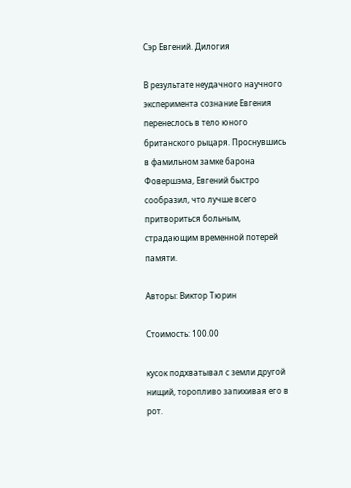Сэр Евгений. Дилогия

В результате неудачного научного эксперимента сознание Евгения перенеслось в тело юного британского рыцаря. Проснувшись в фамильном замке барона Фовершэма, Евгений быстро сообразил, что лучше всего притвориться больным, страдающим временной потерей памяти.

Авторы: Виктор Тюрин

Стоимость: 100.00

кусок подхватывал с земли другой нищий, торопливо запихивая его в рот.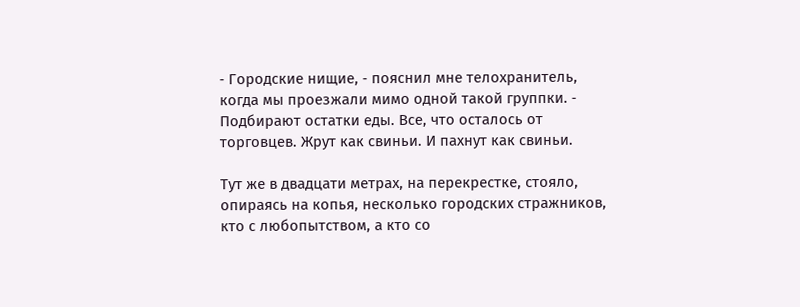‑ Городские нищие, ‑ пояснил мне телохранитель, когда мы проезжали мимо одной такой группки. ‑ Подбирают остатки еды. Все, что осталось от торговцев. Жрут как свиньи. И пахнут как свиньи.

Тут же в двадцати метрах, на перекрестке, стояло, опираясь на копья, несколько городских стражников, кто с любопытством, а кто со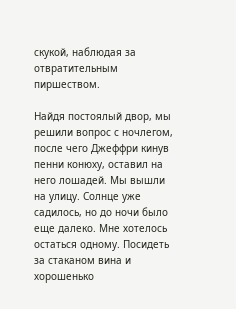скукой, наблюдая за отвратительным пиршеством.

Найдя постоялый двор, мы решили вопрос с ночлегом, после чего Джеффри кинув пенни конюху, оставил на него лошадей. Мы вышли на улицу. Солнце уже садилось, но до ночи было еще далеко. Мне хотелось остаться одному. Посидеть за стаканом вина и хорошенько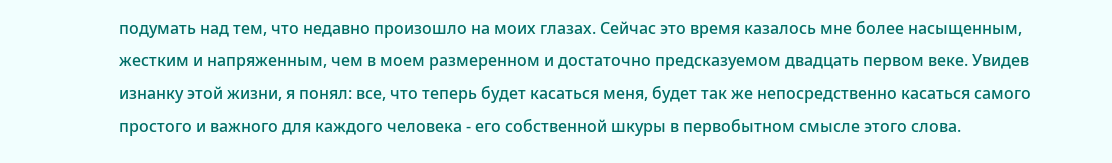подумать над тем, что недавно произошло на моих глазах. Сейчас это время казалось мне более насыщенным, жестким и напряженным, чем в моем размеренном и достаточно предсказуемом двадцать первом веке. Увидев изнанку этой жизни, я понял: все, что теперь будет касаться меня, будет так же непосредственно касаться самого простого и важного для каждого человека ‑ его собственной шкуры в первобытном смысле этого слова.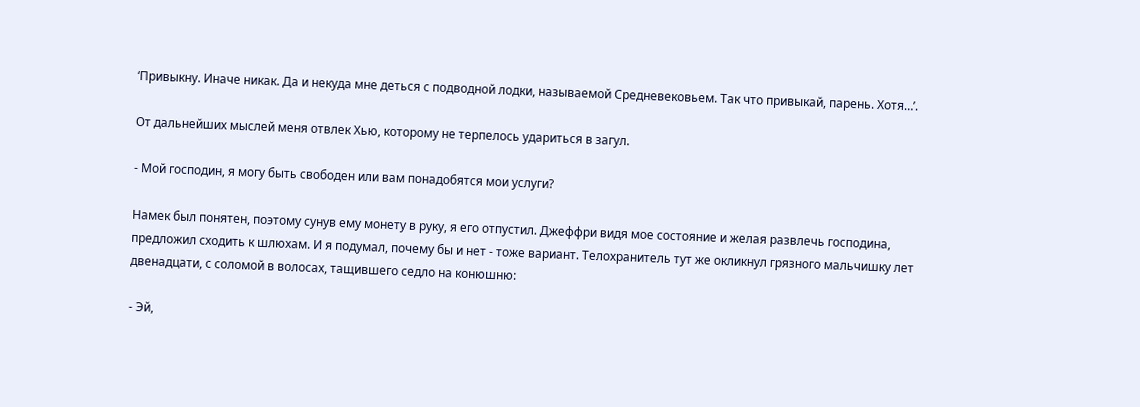‘Привыкну. Иначе никак. Да и некуда мне деться с подводной лодки, называемой Средневековьем. Так что привыкай, парень. Хотя…’.

От дальнейших мыслей меня отвлек Хью, которому не терпелось удариться в загул.

‑ Мой господин, я могу быть свободен или вам понадобятся мои услуги?

Намек был понятен, поэтому сунув ему монету в руку, я его отпустил. Джеффри видя мое состояние и желая развлечь господина, предложил сходить к шлюхам. И я подумал, почему бы и нет ‑ тоже вариант. Телохранитель тут же окликнул грязного мальчишку лет двенадцати, с соломой в волосах, тащившего седло на конюшню:

‑ Эй,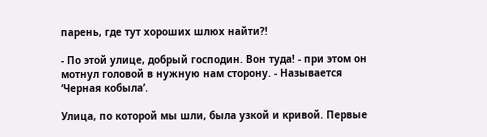парень, где тут хороших шлюх найти?!

‑ По этой улице, добрый господин. Вон туда! ‑ при этом он мотнул головой в нужную нам сторону. ‑ Называется ‘Черная кобыла’.

Улица, по которой мы шли, была узкой и кривой. Первые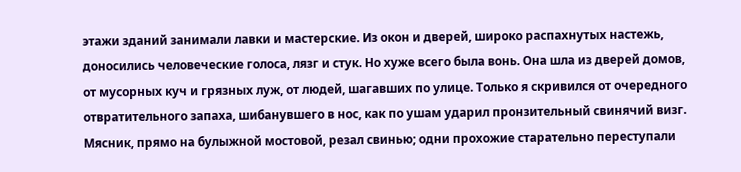этажи зданий занимали лавки и мастерские. Из окон и дверей, широко распахнутых настежь, доносились человеческие голоса, лязг и стук. Но хуже всего была вонь. Она шла из дверей домов, от мусорных куч и грязных луж, от людей, шагавших по улице. Только я скривился от очередного отвратительного запаха, шибанувшего в нос, как по ушам ударил пронзительный свинячий визг. Мясник, прямо на булыжной мостовой, резал свинью; одни прохожие старательно переступали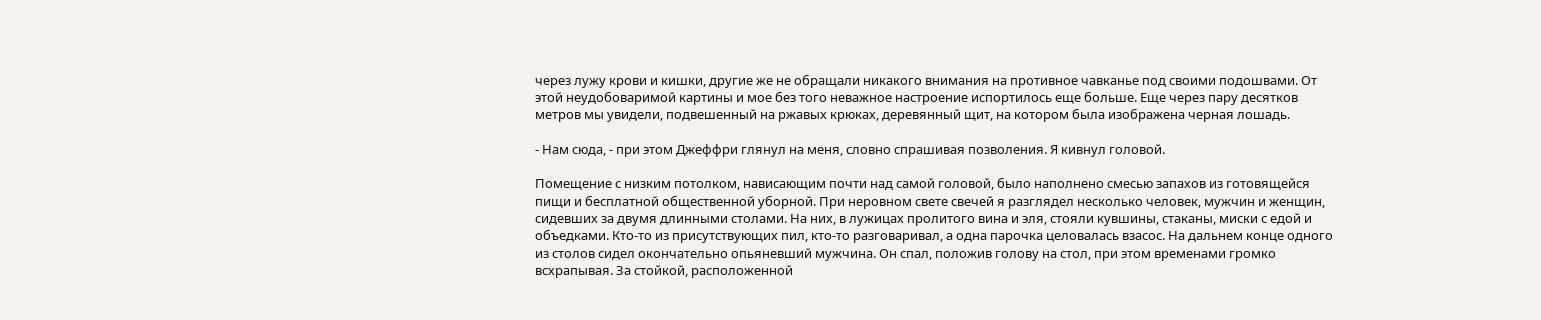через лужу крови и кишки, другие же не обращали никакого внимания на противное чавканье под своими подошвами. От этой неудобоваримой картины и мое без того неважное настроение испортилось еще больше. Еще через пару десятков метров мы увидели, подвешенный на ржавых крюках, деревянный щит, на котором была изображена черная лошадь.

‑ Нам сюда, ‑ при этом Джеффри глянул на меня, словно спрашивая позволения. Я кивнул головой.

Помещение с низким потолком, нависающим почти над самой головой, было наполнено смесью запахов из готовящейся пищи и бесплатной общественной уборной. При неровном свете свечей я разглядел несколько человек, мужчин и женщин, сидевших за двумя длинными столами. На них, в лужицах пролитого вина и эля, стояли кувшины, стаканы, миски с едой и объедками. Кто‑то из присутствующих пил, кто‑то разговаривал, а одна парочка целовалась взасос. На дальнем конце одного из столов сидел окончательно опьяневший мужчина. Он спал, положив голову на стол, при этом временами громко всхрапывая. За стойкой, расположенной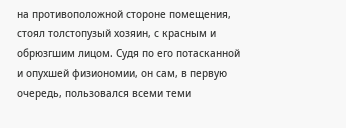на противоположной стороне помещения, стоял толстопузый хозяин, с красным и обрюзгшим лицом. Судя по его потасканной и опухшей физиономии, он сам, в первую очередь, пользовался всеми теми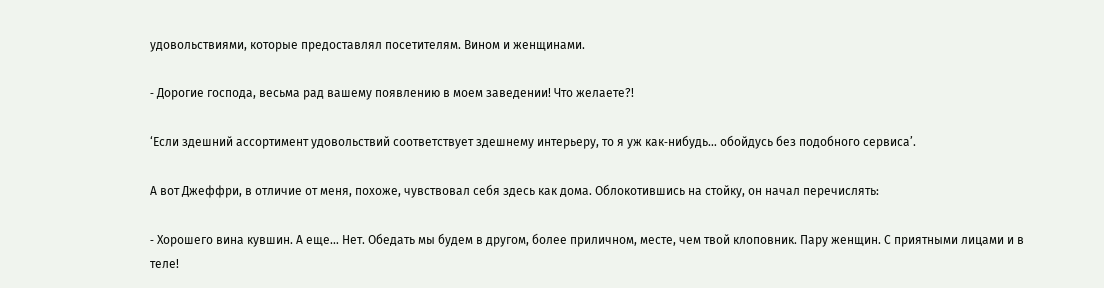удовольствиями, которые предоставлял посетителям. Вином и женщинами.

‑ Дорогие господа, весьма рад вашему появлению в моем заведении! Что желаете?!

‘Если здешний ассортимент удовольствий соответствует здешнему интерьеру, то я уж как‑нибудь… обойдусь без подобного сервиса’.

А вот Джеффри, в отличие от меня, похоже, чувствовал себя здесь как дома. Облокотившись на стойку, он начал перечислять:

‑ Хорошего вина кувшин. А еще… Нет. Обедать мы будем в другом, более приличном, месте, чем твой клоповник. Пару женщин. С приятными лицами и в теле!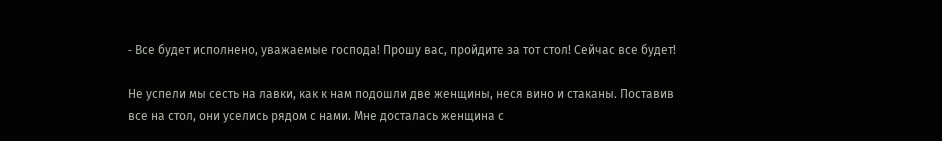‑ Все будет исполнено, уважаемые господа! Прошу вас, пройдите за тот стол! Сейчас все будет!

Не успели мы сесть на лавки, как к нам подошли две женщины, неся вино и стаканы. Поставив все на стол, они уселись рядом с нами. Мне досталась женщина с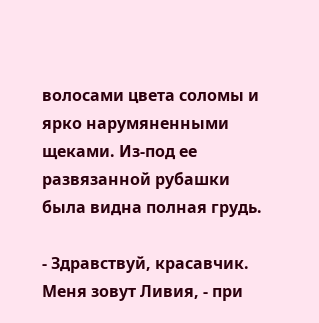волосами цвета соломы и ярко нарумяненными щеками. Из‑под ее развязанной рубашки была видна полная грудь.

‑ Здравствуй, красавчик. Меня зовут Ливия, ‑ при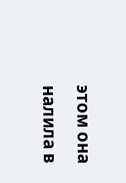этом она налила в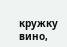кружку вино,